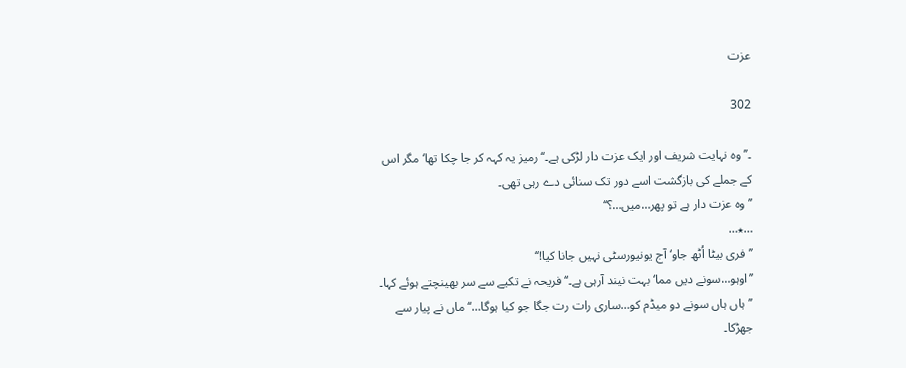عزت

302

۔’’ وہ نہایت شریف اور ایک عزت دار لڑکی ہے۔‘‘ رمیز یہ کہہ کر جا چکا تھا‘ مگر اس کے جملے کی بازگشت اسے دور تک سنائی دے رہی تھی۔
’’وہ عزت دار ہے تو پھر…میں…؟‘‘
…٭…
’’فری بیٹا اُٹھ جاو‘ آج یونیورسٹی نہیں جانا کیا!‘‘
’’اوہو…سونے دیں مما‘ بہت نیند آرہی ہے۔‘‘فریحہ نے تکیے سے سر بھینچتے ہوئے کہا۔
’’ہاں ہاں سونے دو میڈم کو…ساری رات رت جگا جو کیا ہوگا…‘‘ ماں نے پیار سے جھڑکا۔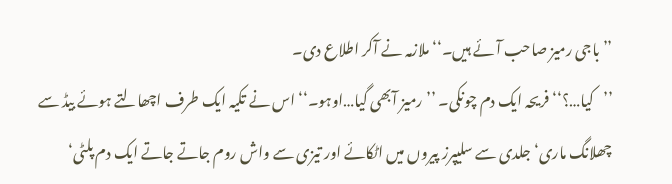’’باجی رمیز صاحب آئے ہیں۔‘‘ ملازمہ نے آکر اطلاع دی۔
’’کیا…؟‘‘ فریحہ ایک دم چونکی۔ ’’رمیز آبھی گیا…اوہو۔‘‘ اس نے تکیہ ایک طرف اچھالتے ہوئے بیڈ سے چھلانگ ماری‘ جلدی سے سلیپرز پیروں میں اٹکائے اور تیزی سے واش روم جاتے جاتے ایک دم پلٹی‘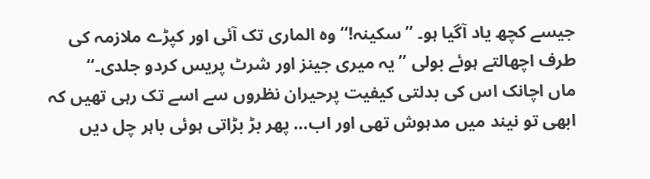جیسے کچھ یاد آگیا ہو۔ ’’سکینہ!‘‘ وہ الماری تک آئی اور کپڑے ملازمہ کی طرف اچھالتے ہوئے بولی ’’یہ میری جینز اور شرٹ پریس کردو جلدی۔‘‘
ماں اچانک اس کی بدلتی کیفیت پرحیران نظروں سے اسے تک رہی تھیں کہ ابھی تو نیند میں مدہوش تھی اور اب… پھر بڑ بڑاتی ہوئی باہر چل دیں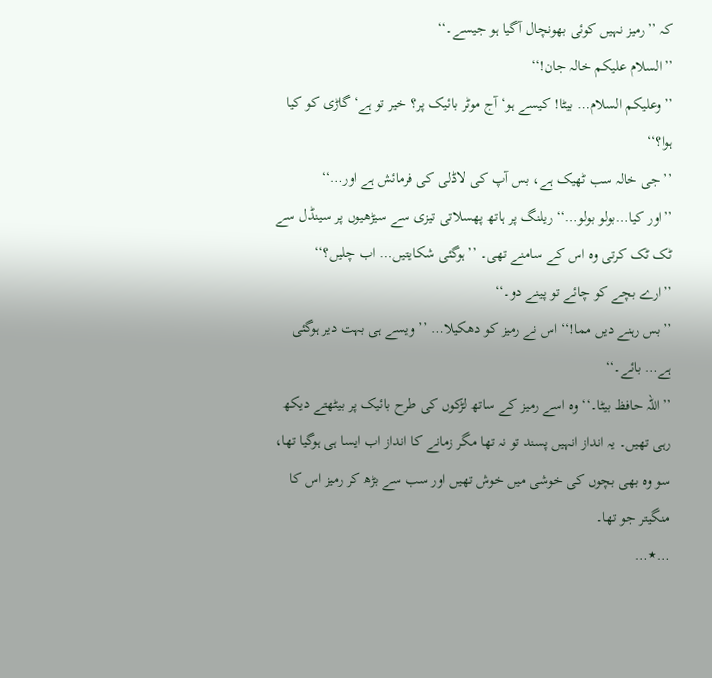کہ ’’رمیز نہیں کوئی بھونچال آگیا ہو جیسے۔‘‘
’’السلام علیکم خالہ جان!‘‘
’’وعلیکم السلام… بیٹا! کیسے ہو‘آج موٹر بائیک پر؟ خیر تو ہے‘ گاڑی کو کیا ہوا؟‘‘
’’جی خالہ سب ٹھیک ہے، بس آپ کی لاڈلی کی فرمائش ہے اور…‘‘
’’اور کیا…بولو بولو…‘‘ ریلنگ پر ہاتھ پھسلاتی تیزی سے سیڑھیوں پر سینڈل سے ٹک ٹک کرتی وہ اس کے سامنے تھی۔ ’’ہوگئی شکایتیں… اب چلیں؟‘‘
’’ارے بچے کو چائے تو پینے دو۔‘‘
’’بس رہنے دیں مما!‘‘ اس نے رمیز کو دھکیلا… ’’ویسے ہی بہت دیر ہوگئی ہے… بائے۔‘‘
’’اللہ حافظ بیٹا۔‘‘وہ اسے رمیز کے ساتھ لڑکوں کی طرح بائیک پر بیٹھتے دیکھ رہی تھیں۔ یہ انداز انہیں پسند تو نہ تھا مگر زمانے کا انداز اب ایسا ہی ہوگیا تھا، سو وہ بھی بچوں کی خوشی میں خوش تھیں اور سب سے بڑھ کر رمیز اس کا منگیتر جو تھا۔
…٭…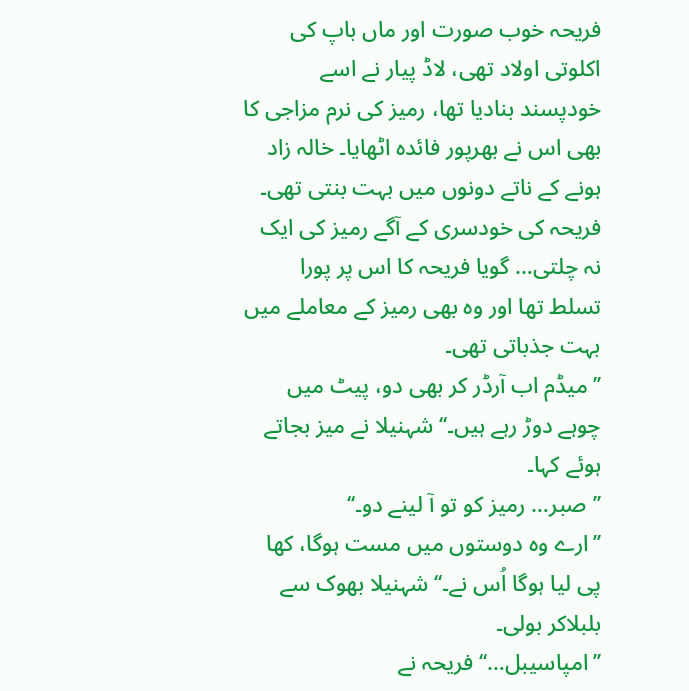فریحہ خوب صورت اور ماں باپ کی اکلوتی اولاد تھی، لاڈ پیار نے اسے خودپسند بنادیا تھا، رمیز کی نرم مزاجی کا بھی اس نے بھرپور فائدہ اٹھایا۔ خالہ زاد ہونے کے ناتے دونوں میں بہت بنتی تھی۔ فریحہ کی خودسری کے آگے رمیز کی ایک نہ چلتی… گویا فریحہ کا اس پر پورا تسلط تھا اور وہ بھی رمیز کے معاملے میں بہت جذباتی تھی۔
’’میڈم اب آرڈر کر بھی دو، پیٹ میں چوہے دوڑ رہے ہیں۔‘‘ شہنیلا نے میز بجاتے ہوئے کہا۔
’’صبر… رمیز کو تو آ لینے دو۔‘‘
’’ارے وہ دوستوں میں مست ہوگا، کھا پی لیا ہوگا اُس نے۔‘‘ شہنیلا بھوک سے بلبلاکر بولی۔
’’امپاسیبل…‘‘ فریحہ نے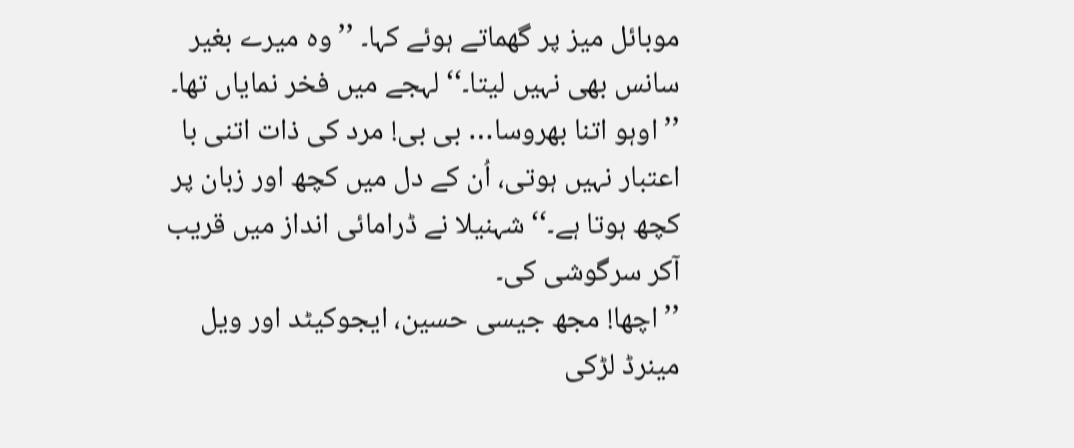موبائل میز پر گھماتے ہوئے کہا۔ ’’وہ میرے بغیر سانس بھی نہیں لیتا۔‘‘ لہجے میں فخر نمایاں تھا۔
’’اوہو اتنا بھروسا… بی بی! مرد کی ذات اتنی با اعتبار نہیں ہوتی، اُن کے دل میں کچھ اور زبان پر کچھ ہوتا ہے۔‘‘ شہنیلا نے ڈرامائی انداز میں قریب آکر سرگوشی کی۔
’’اچھا! مجھ جیسی حسین، ایجوکیٹد اور ویل مینرڈ لڑکی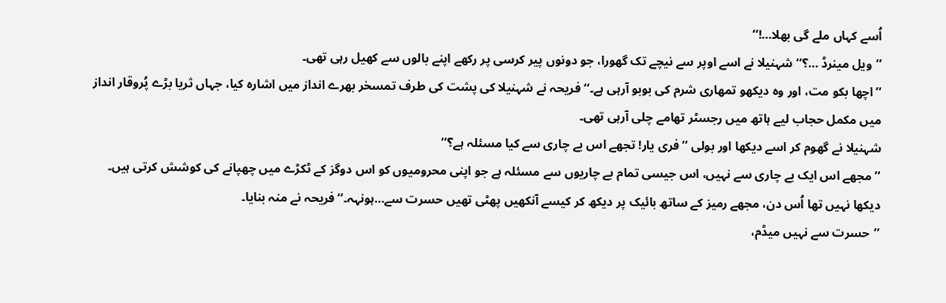اُسے کہاں ملے گی بھلا…!‘‘
’’ویل مینرڈ …؟‘‘ شہنیلا نے اسے اوپر سے نیچے تک گھورا، جو دونوں پیر کرسی پر رکھے اپنے بالوں سے کھیل رہی تھی۔
’’اچھا بکو مت، اور وہ دیکھو تمھاری شرم کی بوبو آرہی ہے۔‘‘ فریحہ نے شہنیلا کی پشت کی طرف تمسخر بھرے انداز میں اشارہ کیا، جہاں ثریا بڑے پُروقار انداز میں مکمل حجاب لیے ہاتھ میں رجسٹر تھامے چلی آرہی تھی۔
شہنیلا نے گھوم کر اسے دیکھا اور بولی ’’فری یار! تجھے اس بے چاری سے کیا مسئلہ ہے؟‘‘
’’مجھے اس ایک بے چاری سے نہیں، اس جیسی تمام بے چاریوں سے مسئلہ ہے جو اپنی محرومیوں کو اس دوگز کے ٹکڑے میں چھپانے کی کوشش کرتی ہیں۔ دیکھا نہیں تھا اُس دن، مجھے رمیز کے ساتھ بائیک پر دیکھ کر کیسے آنکھیں پھٹی تھیں حسرت سے…ہونہہ۔‘‘فریحہ نے منہ بنایا۔
’’حسرت سے نہیں میڈم،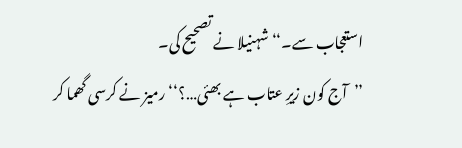استعجاب سے۔‘‘ شہنیلا نے تصحیح کی۔
’’آج کون زیرِ عتاب ہے بھئی…؟‘‘ رمیز نے کرسی گھما کر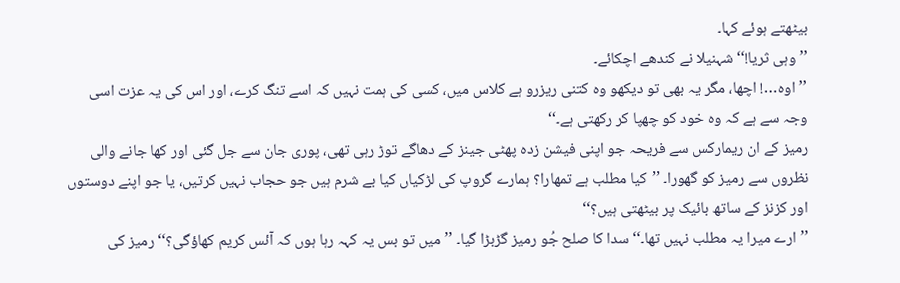بیٹھتے ہوئے کہا۔
’’وہی ثریا!‘‘ شہنیلا نے کندھے اچکائے۔
’’اوہ…! اچھا، مگر یہ بھی تو دیکھو وہ کتنی ریزرو ہے کلاس میں، کسی کی ہمت نہیں کہ اسے تنگ کرے، اور اس کی یہ عزت اسی وجہ سے ہے کہ وہ خود کو چھپا کر رکھتی ہے۔‘‘
رمیز کے ان ریمارکس سے فریحہ جو اپنی فیشن زدہ پھٹی جینز کے دھاگے توڑ رہی تھی، پوری جان سے جل گئی اور کھا جانے والی نظروں سے رمیز کو گھورا۔ ’’کیا مطلب ہے تمھارا؟ ہمارے گروپ کی لڑکیاں کیا بے شرم ہیں جو حجاب نہیں کرتیں، یا جو اپنے دوستوں اور کزنز کے ساتھ بائیک پر بیٹھتی ہیں؟‘‘
’’ارے میرا یہ مطلب نہیں تھا۔‘‘ سدا کا صلح جُو رمیز گڑبڑا گیا۔ ’’میں تو بس یہ کہہ رہا ہوں کہ آئس کریم کھاؤگی؟‘‘ رمیز کی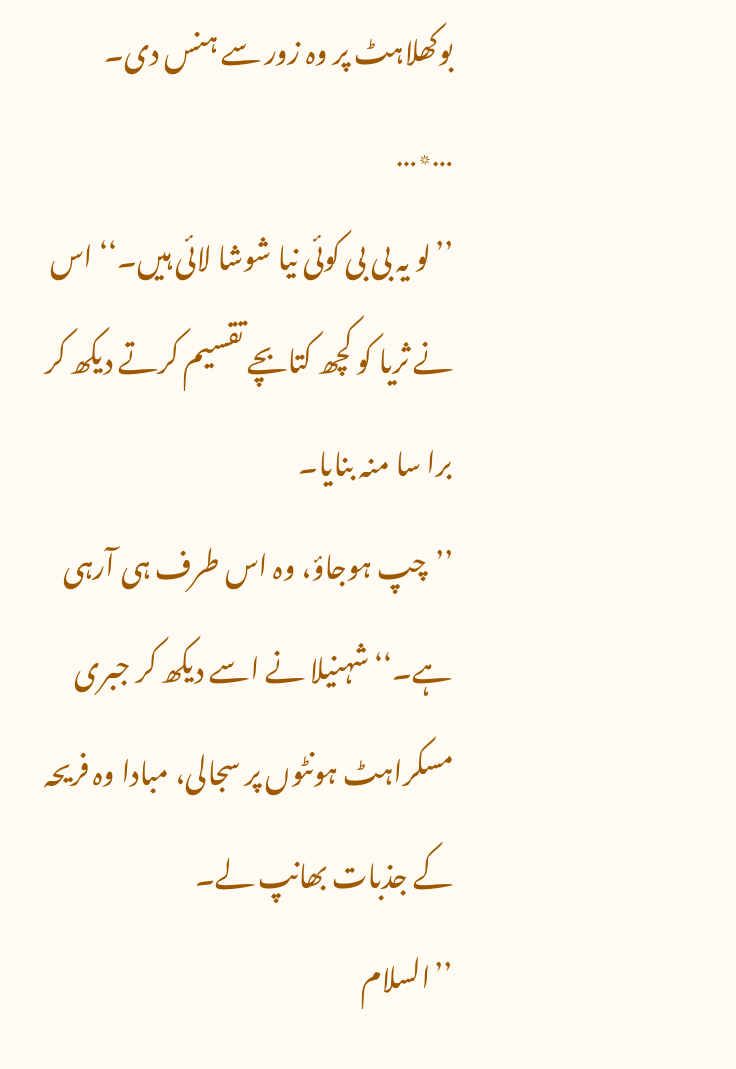بوکھلاہٹ پر وہ زور سے ہنس دی۔
…٭…
’’لو یہ بی بی کوئی نیا شوشا لائی ہیں۔‘‘ اس نے ثریا کو کچھ کتابچے تقسیم کرتے دیکھ کر برا سا منہ بنایا۔
’’چپ ہوجاؤ، وہ اس طرف ہی آرہی ہے۔‘‘شہنیلا نے اسے دیکھ کر جبری مسکراہٹ ہونٹوں پر سجالی، مبادا وہ فریحہ کے جذبات بھانپ لے۔
’’السلام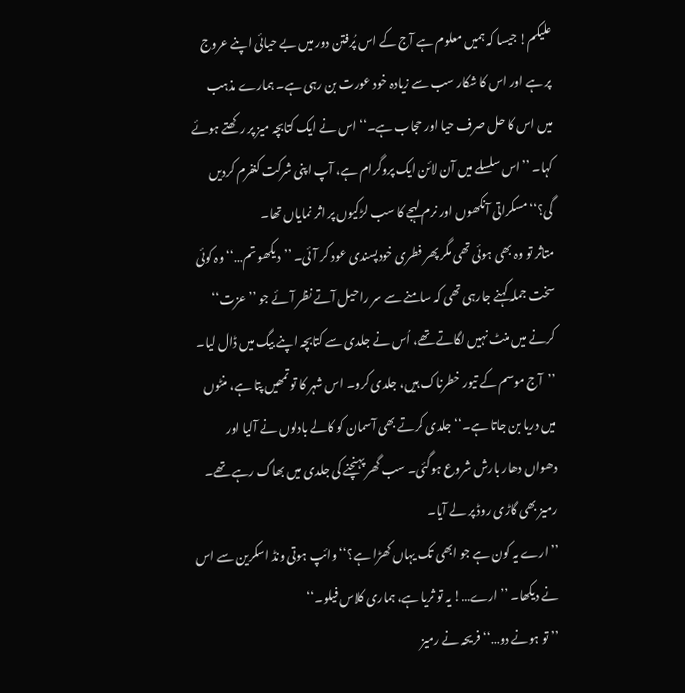علیکم! جیسا کہ ہمیں معلوم ہے آج کے اس پُرفتن دور میں بے حیائی اپنے عروج پر ہے اور اس کا شکار سب سے زیادہ خود عورت بن رہی ہے۔ ہمارے مذہب میں اس کا حل صرف حیا اور حجاب ہے۔‘‘ اس نے ایک کتابچہ میز پر رکھتے ہوئے کہا۔ ’’اس سلسلے میں آن لائن ایک پروگرام ہے، آپ اپنی شرکت کنفرم کردیں گی؟‘‘ مسکراتی آنکھوں اور نرم لہجے کا سب لڑکیوں پر اثر نمایاں تھا۔
متاثر تو وہ بھی ہوئی تھی مگر پھر فطری خودپسندی عود کر آئی۔ ’’دیکھو تم…‘‘وہ کوئی سخت جملہ کہنے جارہی تھی کہ سامنے سے سر راحیل آتے نظر آئے جو ’’عزت‘‘ کرنے میں منٹ نہیں لگاتے تھے، اُس نے جلدی سے کتابچہ اپنے بیگ میں ڈال لیا۔
’’آج موسم کے تیور خطرناک ہیں، جلدی کرو۔ اس شہر کا تو تمھیں پتا ہے، منٹوں میں دریا بن جاتا ہے۔‘‘ جلدی کرتے بھی آسمان کو کالے بادلوں نے آلیا اور دھواں دھار بارش شروع ہوگئی۔ سب گھر پہنچنے کی جلدی میں بھاگ رہے تھے۔ رمیز بھی گاڑی روڈ پر لے آیا۔
’’ارے یہ کون ہے جو ابھی تک یہاں کھڑا ہے؟‘‘ وائپ ہوتی ونڈ اسکرین سے اس نے دیکھا۔ ’’ارے…! یہ تو ثریا ہے، ہماری کلاس فیلو۔‘‘
’’تو ہونے دو…‘‘ فریحہ نے رمیز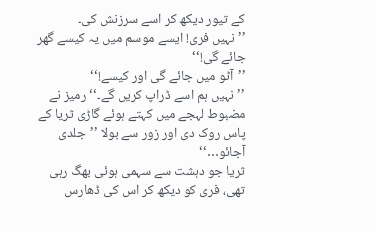کے تیور دیکھ کر اسے سرزنش کی۔
’’نہیں فری! ایسے موسم میں یہ کیسے گھر جائے گی!‘‘
’’آٹو میں جائے گی اور کیسے!‘‘
’’نہیں ہم اسے ڈراپ کریں گے۔‘‘ رمیز نے مضبوط لہجے میں کہتے ہوئے گاڑی ثریا کے پاس روک دی اور زور سے بولا ’’جلدی آجائو…‘‘
ثریا جو دہشت سے سہمی ہوئی بھگ رہی تھی، فری کو دیکھ کر اس کی ڈھارس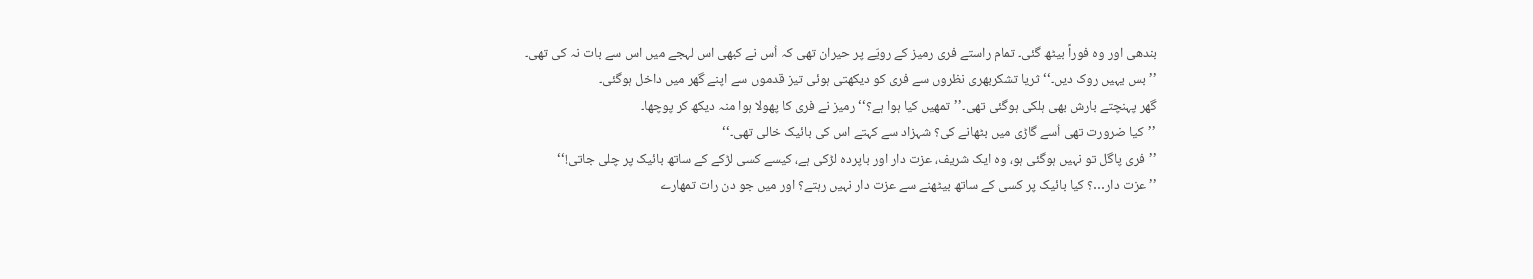بندھی اور وہ فوراً بیٹھ گئی۔ تمام راستے فری رمیز کے رویّے پر حیران تھی کہ اُس نے کبھی اس لہجے میں اس سے بات نہ کی تھی۔
’’بس یہیں روک دیں۔‘‘ ثریا تشکربھری نظروں سے فری کو دیکھتی ہوئی تیز قدموں سے اپنے گھر میں داخل ہوگئی۔
گھر پہنچتے بارش بھی ہلکی ہوگئی تھی۔’’تمھیں کیا ہوا ہے؟‘‘رمیز نے فری کا پھولا ہوا منہ دیکھ کر پوچھا۔
’’کیا ضرورت تھی اُسے گاڑی میں بٹھانے کی؟ شہزاد سے کہتے اس کی بائیک خالی تھی۔‘‘
’’فری پاگل تو نہیں ہوگئی ہو، وہ ایک شریف، عزت دار اور باپردہ لڑکی ہے، کیسے کسی لڑکے کے ساتھ بائیک پر چلی جاتی!‘‘
’’عزت دار…؟ کیا بائیک پر کسی کے ساتھ بیٹھنے سے عزت دار نہیں رہتے؟ اور میں جو دن رات تمھارے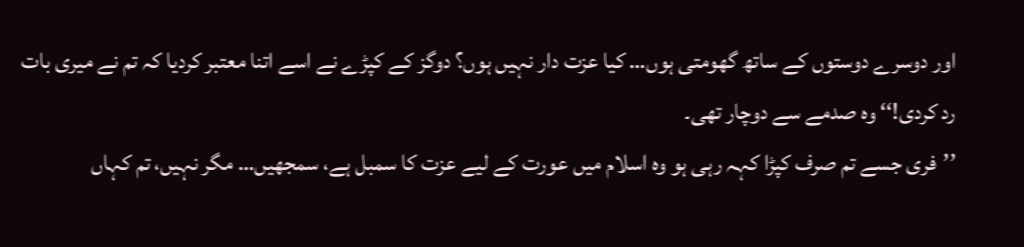اور دوسرے دوستوں کے ساتھ گھومتی ہوں… کیا عزت دار نہیں ہوں؟ دوگز کے کپڑے نے اسے اتنا معتبر کردیا کہ تم نے میری بات رد کردی!‘‘ وہ صدمے سے دوچار تھی۔
’’فری جسے تم صرف کپڑا کہہ رہی ہو وہ اسلام میں عورت کے لیے عزت کا سمبل ہے، سمجھیں… مگر نہیں، تم کہاں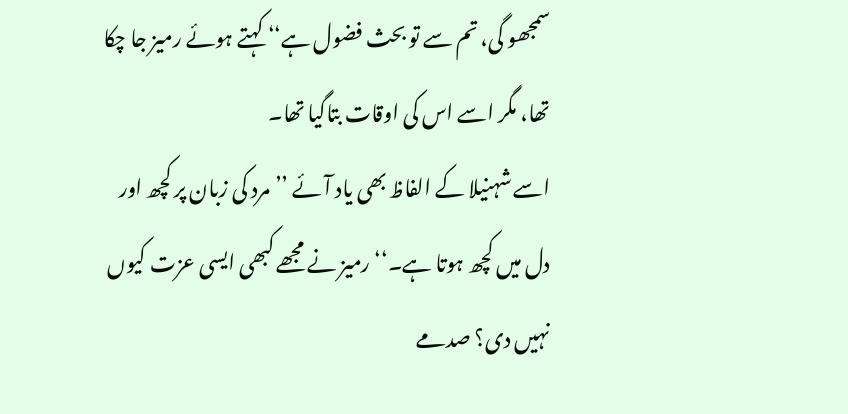سمجھو گی، تم سے تو بحث فضول ہے‘‘ کہتے ہوئے رمیز جا چکا تھا، مگر اسے اس کی اوقات بتاگیا تھا۔
اسے شہنیلا کے الفاظ بھی یاد آئے ’’مرد کی زبان پر کچھ اور دل میں کچھ ہوتا ہے۔‘‘ رمیز نے مجھے کبھی ایسی عزت کیوں نہیں دی؟ صدمے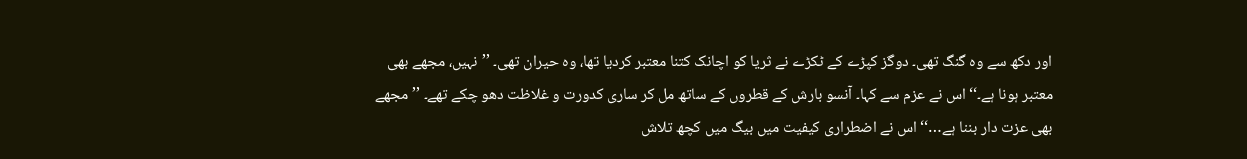اور دکھ سے وہ گنگ تھی۔ دوگز کپڑے کے ٹکڑے نے ثریا کو اچانک کتنا معتبر کردیا تھا، وہ حیران تھی۔ ’’نہیں، مجھے بھی معتبر ہونا ہے۔‘‘ اس نے عزم سے کہا۔ آنسو بارش کے قطروں کے ساتھ مل کر ساری کدورت و غلاظت دھو چکے تھے۔ ’’مجھے بھی عزت دار بننا ہے…‘‘ اس نے اضطراری کیفیت میں بیگ میں کچھ تلاش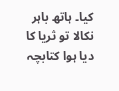کیا۔ ہاتھ باہر نکالا تو ثریا کا دیا ہوا کتابچہ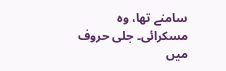سامنے تھا، وہ مسکرائی۔ جلی حروف میں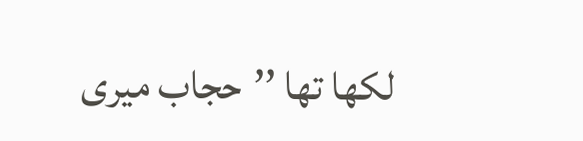لکھا تھا ’’حجاب میری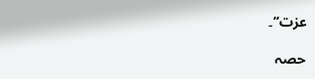عزت‘‘۔

حصہ